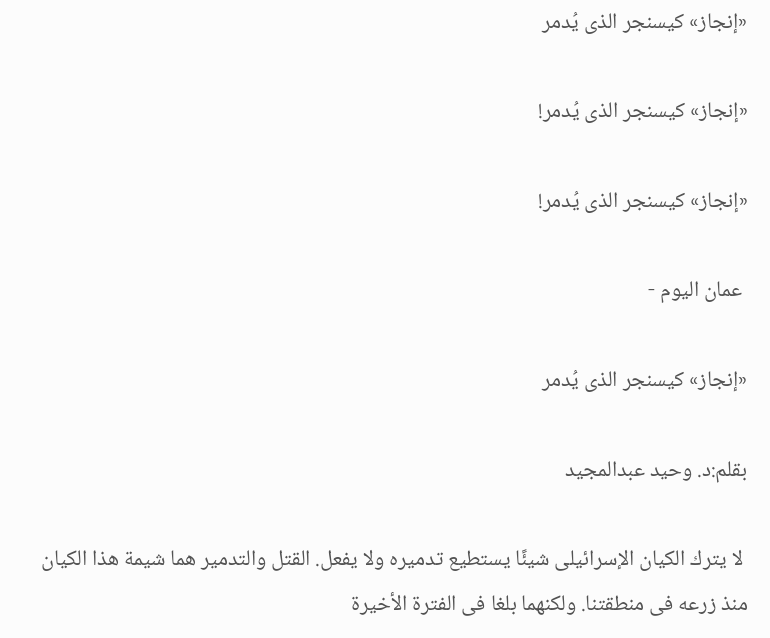«إنجاز» كيسنجر الذى يُدمر

«إنجاز» كيسنجر الذى يُدمر!

«إنجاز» كيسنجر الذى يُدمر!

 عمان اليوم -

«إنجاز» كيسنجر الذى يُدمر

بقلم:د. وحيد عبدالمجيد

 لا يترك الكيان الإسرائيلى شيئًا يستطيع تدميره ولا يفعل. القتل والتدمير هما شيمة هذا الكيان منذ زرعه فى منطقتنا. ولكنهما بلغا فى الفترة الأخيرة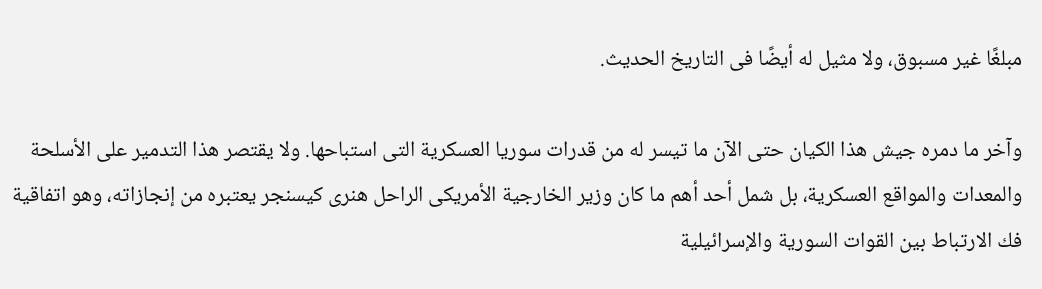مبلغًا غير مسبوق، ولا مثيل له أيضًا فى التاريخ الحديث.

وآخر ما دمره جيش هذا الكيان حتى الآن ما تيسر له من قدرات سوريا العسكرية التى استباحها. ولا يقتصر هذا التدمير على الأسلحة والمعدات والمواقع العسكرية، بل شمل أحد أهم ما كان وزير الخارجية الأمريكى الراحل هنرى كيسنجر يعتبره من إنجازاته، وهو اتفاقية فك الارتباط بين القوات السورية والإسرائيلية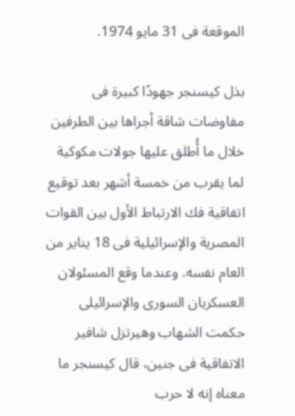الموقعة فى 31 مايو 1974.

بذل كيسنجر جهودًا كبيرة فى مفاوضات شاقة أجراها بين الطرفين خلال ما أُطلق عليها جولات مكوكية لما يقرب من خمسة أشهر بعد توقيع اتفاقية فك الارتباط الأول بين القوات المصرية والإسرائيلية فى 18 يناير من العام نفسه. وعندما وقع المسئولان العسكريان السورى والإسرائيلى حكمت الشهاب وهيرتزل شافير الاتفاقية فى جنين، قال كيسنجر ما معناه إنه لا حرب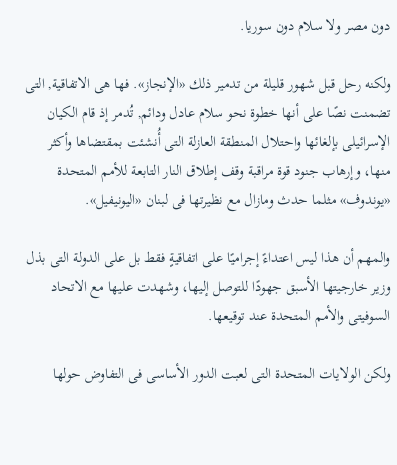دون مصر ولا سلام دون سوريا.

ولكنه رحل قبل شهور قليلة من تدمير ذلك «الإنجاز». فها هى الاتفاقية, التى تضمنت نصًا على أنها خطوة نحو سلام عادل ودائم, تُدمر إذ قام الكيان الإسرائيلى بإلغائها واحتلال المنطقة العازلة التى أُنشئت بمقتضاها وأكثر منها، وإرهاب جنود قوة مراقبة وقف إطلاق النار التابعة للأمم المتحدة «يوندوف» مثلما حدث ومازال مع نظيرتها فى لبنان «اليونيفيل».

والمهم أن هذا ليس اعتداءً إجراميًا على اتفاقيةٍ فقط بل على الدولة التى بذل وزير خارجيتها الأسبق جهودًا للتوصل إليها، وشهدت عليها مع الاتحاد السوفيتى والأمم المتحدة عند توقيعها.

ولكن الولايات المتحدة التى لعبت الدور الأساسى فى التفاوض حولها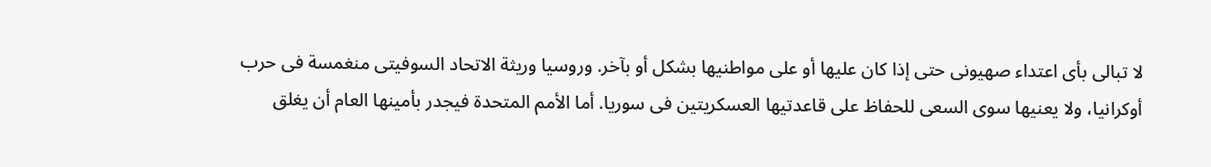لا تبالى بأى اعتداء صهيونى حتى إذا كان عليها أو على مواطنيها بشكل أو بآخر. وروسيا وريثة الاتحاد السوفيتى منغمسة فى حرب أوكرانيا، ولا يعنيها سوى السعى للحفاظ على قاعدتيها العسكريتين فى سوريا. أما الأمم المتحدة فيجدر بأمينها العام أن يغلق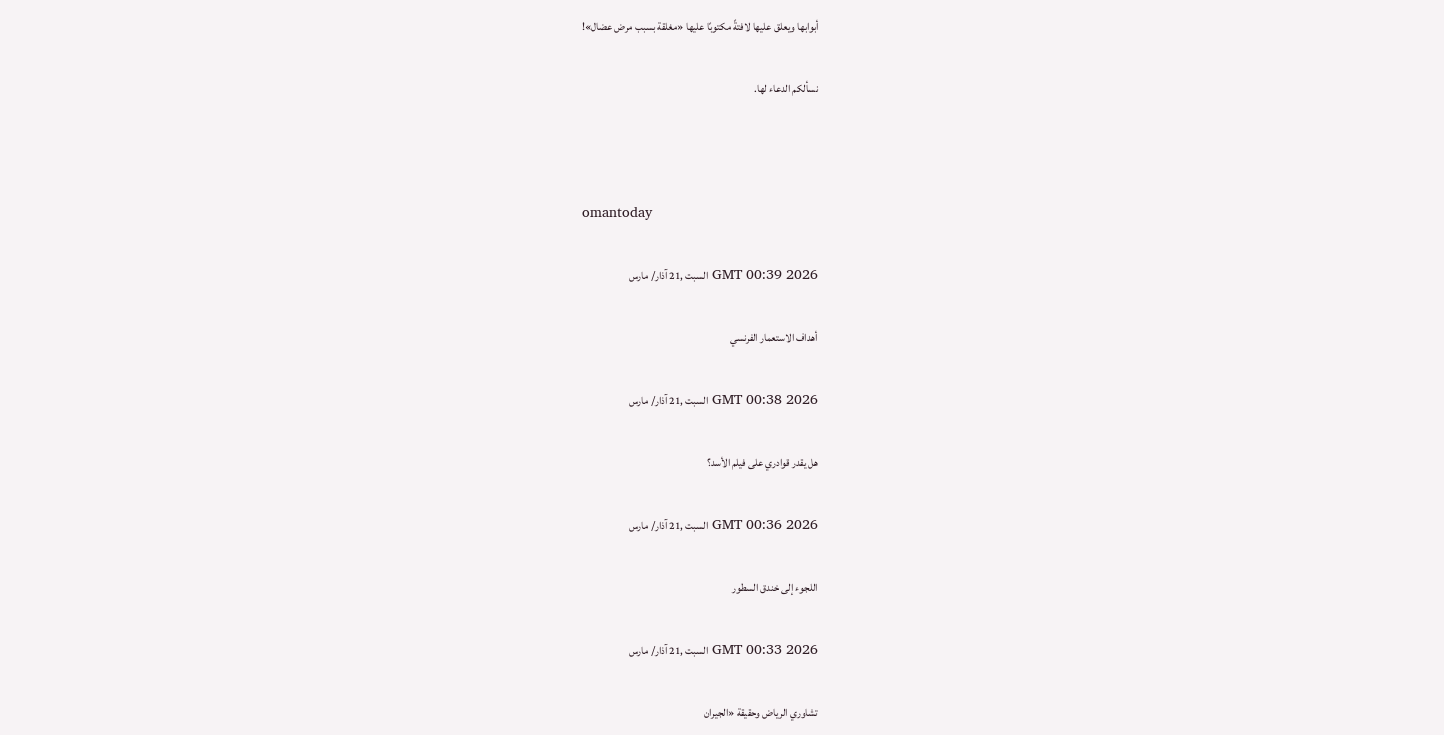أبوابها ويعلق عليها لافتةً مكتوبًا عليها «مغلقة بسبب مرض عضال»!

نسألكم الدعاء لها.



omantoday

GMT 00:39 2026 السبت ,21 آذار/ مارس

أهداف الاستعمار الفرنسي

GMT 00:38 2026 السبت ,21 آذار/ مارس

هل يقدر قوادري على فيلم الأسد؟

GMT 00:36 2026 السبت ,21 آذار/ مارس

اللجوء إلى خندق السطور

GMT 00:33 2026 السبت ,21 آذار/ مارس

تشاوري الرياض وحقيقة «الجيران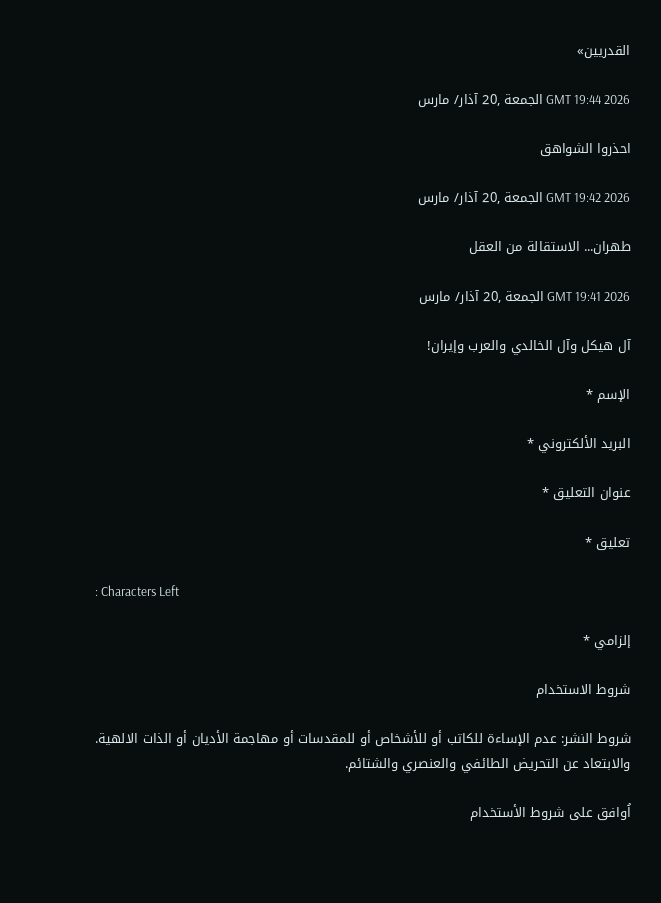القدريين»

GMT 19:44 2026 الجمعة ,20 آذار/ مارس

احذروا الشواهق

GMT 19:42 2026 الجمعة ,20 آذار/ مارس

طهران... الاستقالة من العقل

GMT 19:41 2026 الجمعة ,20 آذار/ مارس

آل هيكل وآل الخالدي والعرب وإيران!

الإسم *

البريد الألكتروني *

عنوان التعليق *

تعليق *

: Characters Left

إلزامي *

شروط الاستخدام

شروط النشر: عدم الإساءة للكاتب أو للأشخاص أو للمقدسات أو مهاجمة الأديان أو الذات الالهية. والابتعاد عن التحريض الطائفي والعنصري والشتائم.

اُوافق على شروط الأستخدام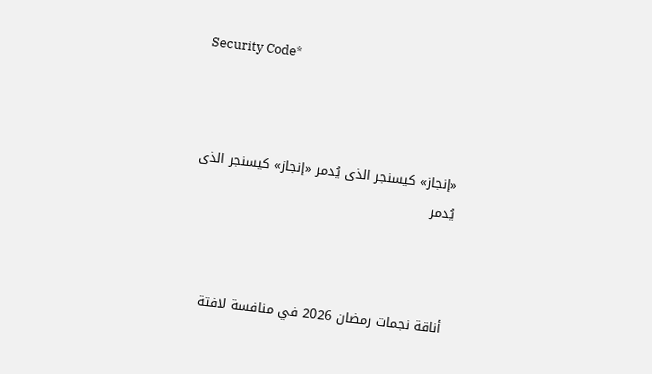Security Code*



«إنجاز» كيسنجر الذى يُدمر «إنجاز» كيسنجر الذى يُدمر



أناقة نجمات رمضان 2026 في منافسة لافتة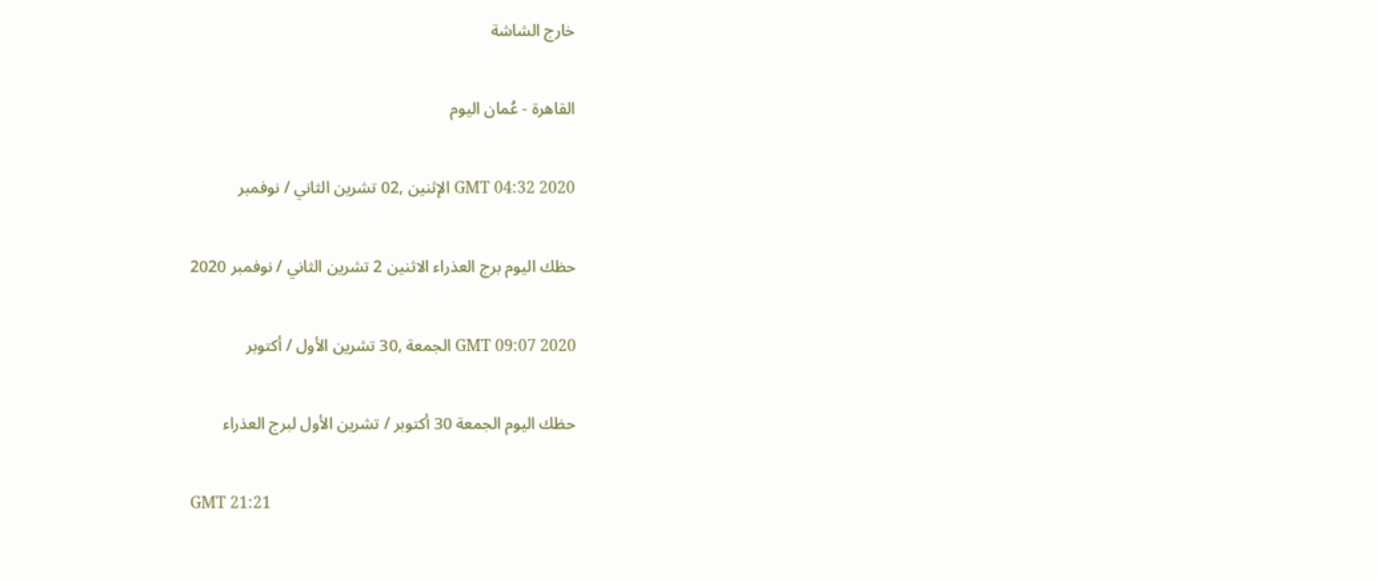خارج الشاشة

القاهرة - عُمان اليوم

GMT 04:32 2020 الإثنين ,02 تشرين الثاني / نوفمبر

حظك اليوم برج العذراء الاثنين 2 تشرين الثاني / نوفمبر 2020

GMT 09:07 2020 الجمعة ,30 تشرين الأول / أكتوبر

حظك اليوم الجمعة 30 أكتوبر / تشرين الأول لبرج العذراء

GMT 21:21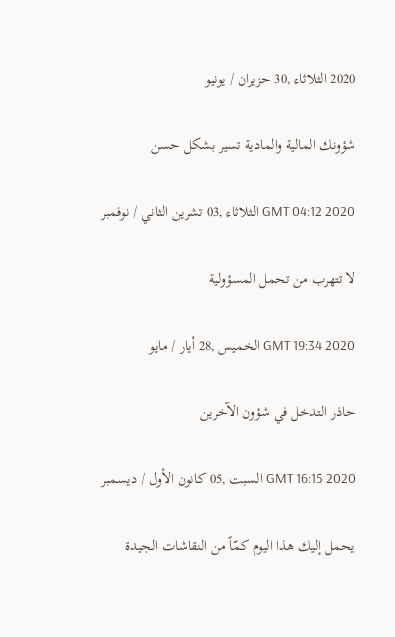2020 الثلاثاء ,30 حزيران / يونيو

شؤونك المالية والمادية تسير بشكل حسن

GMT 04:12 2020 الثلاثاء ,03 تشرين الثاني / نوفمبر

لا تتهرب من تحمل المسؤولية

GMT 19:34 2020 الخميس ,28 أيار / مايو

حاذر التدخل في شؤون الآخرين

GMT 16:15 2020 السبت ,05 كانون الأول / ديسمبر

يحمل إليك هذا اليوم كمّاً من النقاشات الجيدة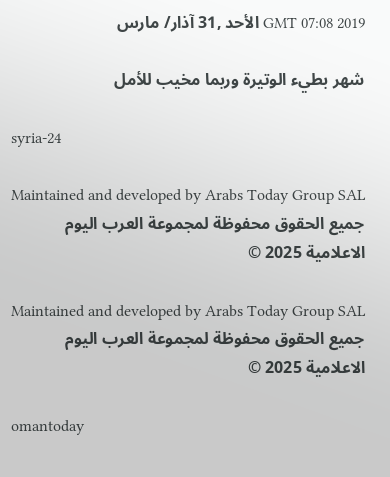GMT 07:08 2019 الأحد ,31 آذار/ مارس

شهر بطيء الوتيرة وربما مخيب للأمل

syria-24

Maintained and developed by Arabs Today Group SAL
جميع الحقوق محفوظة لمجموعة العرب اليوم الاعلامية 2025 ©

Maintained and developed by Arabs Today Group SAL
جميع الحقوق محفوظة لمجموعة العرب اليوم الاعلامية 2025 ©

omantoday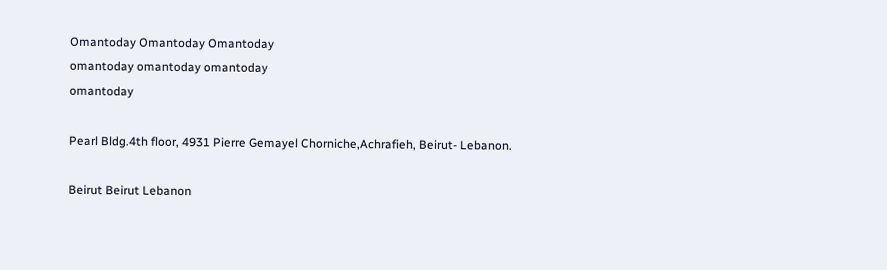Omantoday Omantoday Omantoday
omantoday omantoday omantoday
omantoday

Pearl Bldg.4th floor, 4931 Pierre Gemayel Chorniche,Achrafieh, Beirut- Lebanon.

Beirut Beirut Lebanon